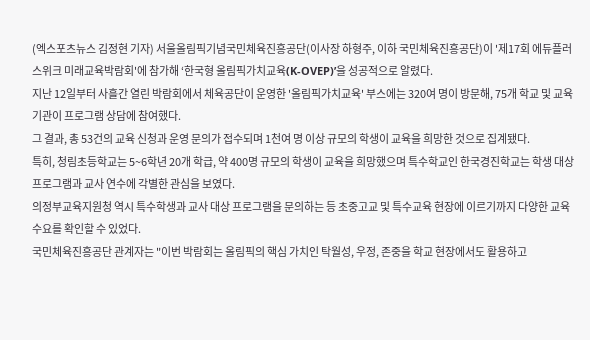(엑스포츠뉴스 김정현 기자) 서울올림픽기념국민체육진흥공단(이사장 하형주, 이하 국민체육진흥공단)이 '제17회 에듀플러스위크 미래교육박람회'에 참가해 ‘한국형 올림픽가치교육(K-OVEP)’을 성공적으로 알렸다.
지난 12일부터 사흘간 열린 박람회에서 체육공단이 운영한 '올림픽가치교육' 부스에는 320여 명이 방문해, 75개 학교 및 교육기관이 프로그램 상담에 참여했다.
그 결과, 총 53건의 교육 신청과 운영 문의가 접수되며 1천여 명 이상 규모의 학생이 교육을 희망한 것으로 집계됐다.
특히, 청림초등학교는 5~6학년 20개 학급, 약 400명 규모의 학생이 교육을 희망했으며 특수학교인 한국경진학교는 학생 대상 프로그램과 교사 연수에 각별한 관심을 보였다.
의정부교육지원청 역시 특수학생과 교사 대상 프로그램을 문의하는 등 초중고교 및 특수교육 현장에 이르기까지 다양한 교육 수요를 확인할 수 있었다.
국민체육진흥공단 관계자는 "이번 박람회는 올림픽의 핵심 가치인 탁월성, 우정, 존중을 학교 현장에서도 활용하고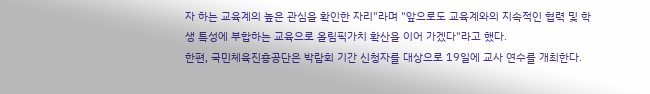자 하는 교육계의 높은 관심을 확인한 자리"라며 "앞으로도 교육계와의 지속적인 협력 및 학생 특성에 부합하는 교육으로 올림픽가치 확산을 이어 가겠다"라고 했다.
한편, 국민체육진흥공단은 박람회 기간 신청자를 대상으로 19일에 교사 연수를 개최한다.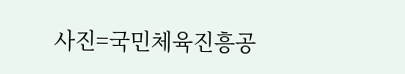사진=국민체육진흥공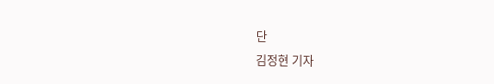단
김정현 기자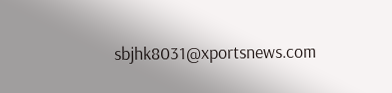sbjhk8031@xportsnews.com